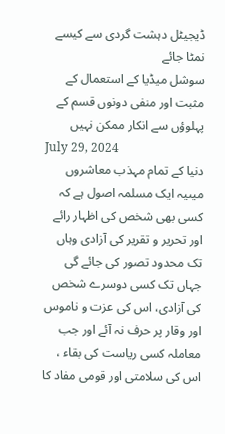ڈیجیٹل دہشت گردی سے کیسے نمٹا جائے
سوشل میڈیا کے استعمال کے مثبت اور منفی دونوں قسم کے پہلوؤں سے انکار ممکن نہیں
July 29, 2024
دنیا کے تمام مہذب معاشروں میںیہ ایک مسلمہ اصول ہے کہ کسی بھی شخص کی اظہار رائے اور تحریر و تقریر کی آزادی وہاں تک محدود تصور کی جائے گی جہاں تک کسی دوسرے شخص کی آزادی، اس کی عزت و ناموس اور وقار پر حرف نہ آئے اور جب معاملہ کسی ریاست کی بقاء ، اس کی سلامتی اور قومی مفاد کا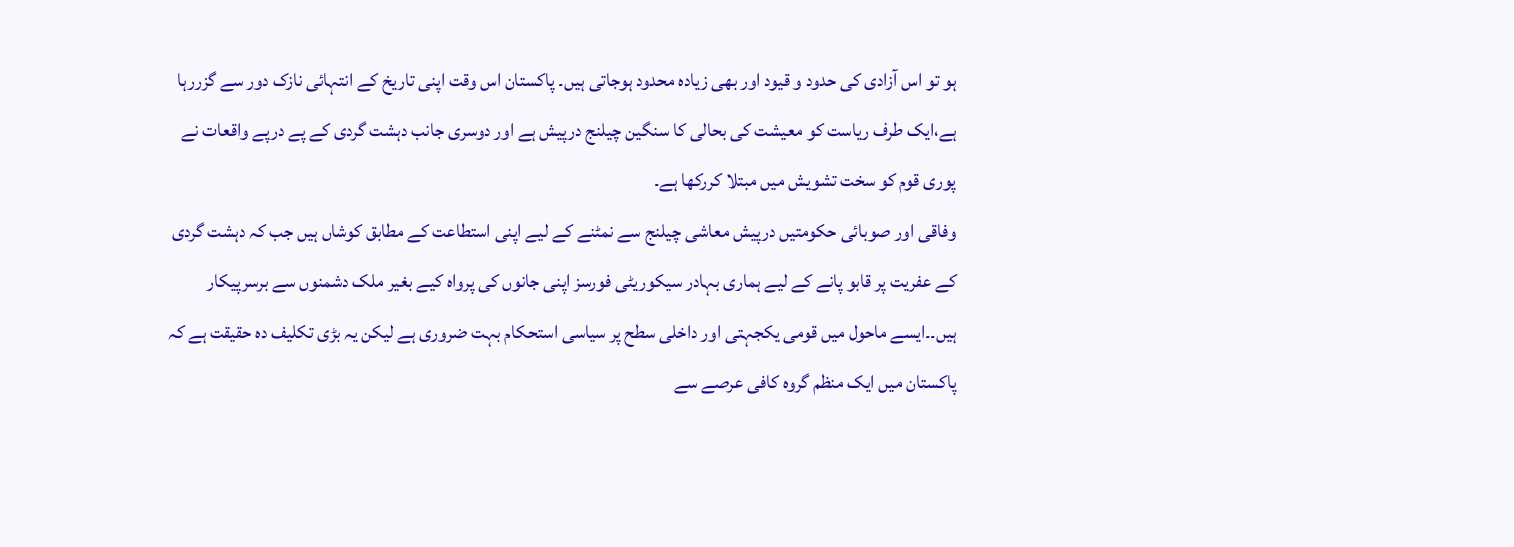ہو تو اس آزادی کی حدود و قیود اور بھی زیادہ محدود ہوجاتی ہیں۔ پاکستان اس وقت اپنی تاریخ کے انتہائی نازک دور سے گزررہا ہے،ایک طرف ریاست کو معیشت کی بحالی کا سنگین چیلنج درپیش ہے اور دوسری جانب دہشت گردی کے پے درپے واقعات نے پوری قوم کو سخت تشویش میں مبتلا کررکھا ہے۔
وفاقی اور صوبائی حکومتیں درپیش معاشی چیلنج سے نمٹنے کے لیے اپنی استطاعت کے مطابق کوشاں ہیں جب کہ دہشت گردی کے عفریت پر قابو پانے کے لیے ہماری بہادر سیکوریٹی فورسز اپنی جانوں کی پرواہ کیے بغیر ملک دشمنوں سے برسرپیکار ہیں۔۔ایسے ماحول میں قومی یکجہتی اور داخلی سطح پر سیاسی استحکام بہت ضروری ہے لیکن یہ بڑی تکلیف دہ حقیقت ہے کہ پاکستان میں ایک منظم گروہ کافی عرصے سے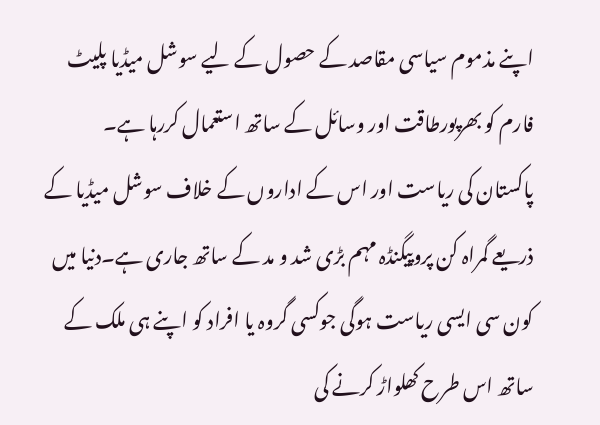اپنے مذموم سیاسی مقاصد کے حصول کے لیے سوشل میڈیا پلیٹ فارم کو بھرپورطاقت اور وسائل کے ساتھ استعمال کررہا ہے۔
پاکستان کی ریاست اور اس کے اداروں کے خلاف سوشل میڈیا کے ذریعے گمراہ کن پروپیگنڈہ مہم بڑی شد و مد کے ساتھ جاری ہے۔دنیا میں کون سی ایسی ریاست ہوگی جوکسی گروہ یا افراد کو اپنے ہی ملک کے ساتھ اس طرح کھلواڑ کرنے کی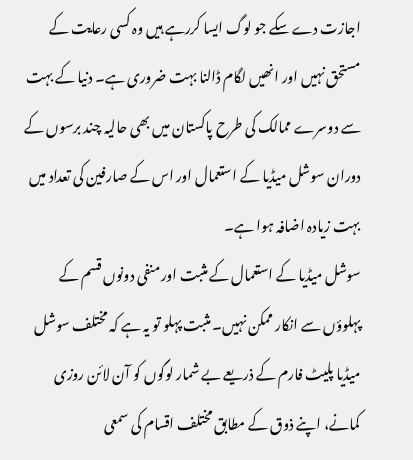اجازت دے سکے جو لوگ ایسا کررہے ہیں وہ کسی رعایت کے مستحق نہیں اور انھیں لگام ڈالنا بہت ضروری ہے۔ دنیا کے بہت سے دوسرے ممالک کی طرح پاکستان میں بھی حالیہ چند برسوں کے دوران سوشل میڈیا کے استعمال اور اس کے صارفین کی تعداد میں بہت زیادہ اضافہ ہوا ہے۔
سوشل میڈیا کے استعمال کے مثبت اور منفی دونوں قسم کے پہلوؤں سے انکار ممکن نہیں۔ مثبت پہلو تو یہ ہے کہ مختلف سوشل میڈیا پلیٹ فارم کے ذریعے بے شمار لوگوں کو آن لائن روزی کمانے، اپنے ذوق کے مطابق مختلف اقسام کی سمعی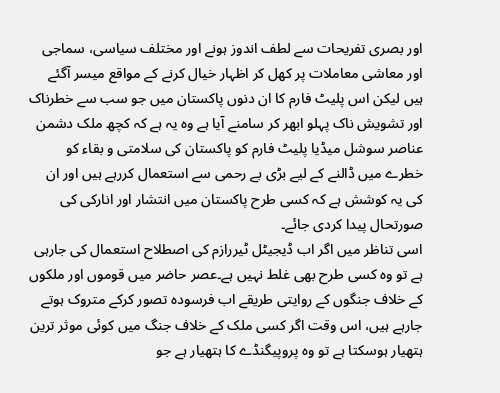اور بصری تفریحات سے لطف اندوز ہونے اور مختلف سیاسی، سماجی اور معاشی معاملات پر کھل کر اظہار خیال کرنے کے مواقع میسر آگئے ہیں لیکن اس پلیٹ فارم کا ان دنوں پاکستان میں جو سب سے خطرناک اور تشویش ناک پہلو ابھر کر سامنے آیا ہے وہ یہ ہے کہ کچھ ملک دشمن عناصر سوشل میڈیا پلیٹ فارم کو پاکستان کی سلامتی و بقاء کو خطرے میں ڈالنے کے لیے بڑی بے رحمی سے استعمال کررہے ہیں اور ان کی یہ کوشش ہے کہ کسی طرح پاکستان میں انتشار اور انارکی کی صورتحال پیدا کردی جائے۔
اسی تناظر میں اگر اب ڈیجیٹل ٹیررازم کی اصطلاح استعمال کی جارہی ہے تو وہ کسی طرح بھی غلط نہیں ہے۔عصر حاضر میں قوموں اور ملکوں کے خلاف جنگوں کے روایتی طریقے اب فرسودہ تصور کرکے متروک ہوتے جارہے ہیں، اس وقت اگر کسی ملک کے خلاف جنگ میں کوئی موثر ترین ہتھیار ہوسکتا ہے تو وہ پروپیگنڈے کا ہتھیار ہے جو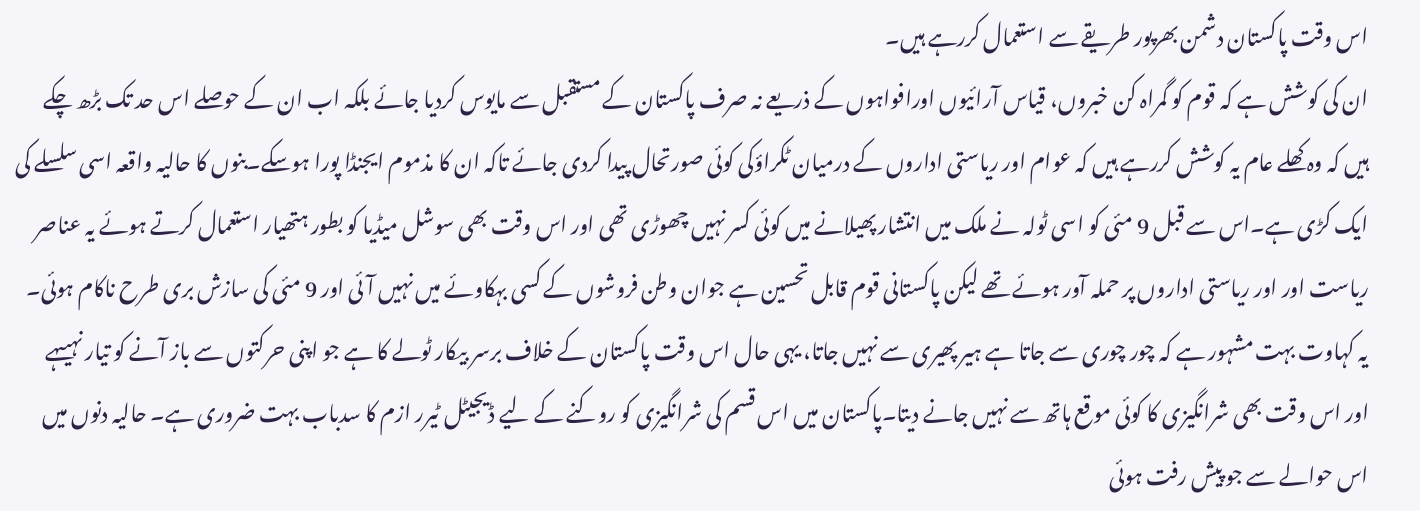اس وقت پاکستان دشمن بھرپور طریقے سے استعمال کررہے ہیں۔
ان کی کوشش ہے کہ قوم کو گمراہ کن خبروں، قیاس آرائیوں اورافواہوں کے ذریعے نہ صرف پاکستان کے مستقبل سے مایوس کردیا جائے بلکہ اب ان کے حوصلے اس حد تک بڑھ چکے ہیں کہ وہ کھلے عام یہ کوشش کررہے ہیں کہ عوام اور ریاستی اداروں کے درمیان ٹکراؤکی کوئی صورتحال پیدا کردی جائے تاکہ ان کا مذموم ایجنڈا پورا ہوسکے۔بنوں کا حالیہ واقعہ اسی سلسلے کی ایک کڑی ہے۔اس سے قبل 9 مئی کو اسی ٹولہ نے ملک میں انتشار پھیلانے میں کوئی کسر نہیں چھوڑی تھی اور اس وقت بھی سوشل میڈیا کو بطور ہتھیار استعمال کرتے ہوئے یہ عناصر ریاست اور اور ریاستی اداروں پر حملہ آور ہوئے تھے لیکن پاکستانی قوم قابل تحسین ہے جوان وطن فروشوں کے کسی بہکاوئے میں نہیں آئی اور 9 مئی کی سازش بری طرح ناکام ہوئی۔
یہ کہاوت بہت مشہور ہے کہ چور چوری سے جاتا ہے ہیر پھیری سے نہیں جاتا، یہی حال اس وقت پاکستان کے خلاف برسر بیکار ٹولے کا ہے جو اپنی حرکتوں سے باز آنے کو تیار نہیںہے اور اس وقت بھی شرانگیزی کا کوئی موقع ہاتھ سے نہیں جانے دیتا۔پاکستان میں اس قسم کی شرانگیزی کو روکنے کے لیے ڈیجیٹل ٹیرر ازم کا سدباب بہت ضروری ہے۔ حالیہ دنوں میں اس حوالے سے جو پیش رفت ہوئی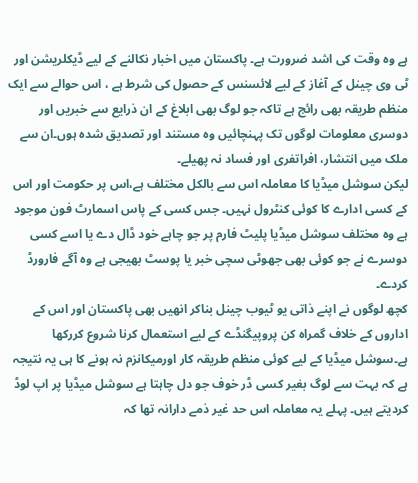ہے وہ وقت کی اشد ضرورت ہے۔ پاکستان میں اخبار نکالنے کے لیے ڈیکلریشن اور ٹی وی چینل کے آغاز کے لیے لائسنس کے حصول کی شرط ہے ، اس حوالے سے ایک منظم طریقہ بھی رائج ہے تاکہ جو لوگ بھی ابلاغ کے ان ذرایع سے خبریں اور دوسری معلومات لوگوں تک پہنچائیں وہ مستند اور تصدیق شدہ ہوں۔ان سے ملک میں انتشار، افراتفری اور فساد نہ پھیلے۔
لیکن سوشل میڈیا کا معاملہ اس سے بالکل مختلف ہے،اس پر حکومت اور اس کے کسی ادارے کا کوئی کنٹرول نہیں۔ جس کسی کے پاس اسمارٹ فون موجود ہے وہ مختلف سوشل میڈیا پلیٹ فارم پر جو چاہے خود ڈال دے یا اسے کسی دوسرے نے جو کوئی بھی جھوٹی سچی خبر یا پوسٹ بھیجی ہے وہ آگے فارورڈ کردے۔
کچھ لوگوں نے اپنے ذاتی یو ٹیوب چینل بناکر انھیں بھی پاکستان اور اس کے اداروں کے خلاف گمراہ کن پروپیگنڈے کے لیے استعمال کرنا شروع کررکھا ہے۔سوشل میڈیا کے لیے کوئی منظم طریقہ کار اورمیکانزم نہ ہونے کا ہی یہ نتیجہ ہے کہ بہت سے لوگ بغیر کسی ڈر خوف جو دل چاہتا ہے سوشل میڈیا پر اپ لوڈ کردیتے ہیں۔ پہلے یہ معاملہ اس حد غیر ذمے دارانہ تھا کہ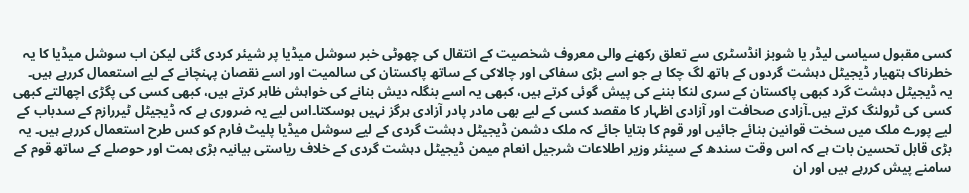کسی مقبول سیاسی لیڈر یا شوبز انڈسٹری سے تعلق رکھنے والی معروف شخصیت کے انتقال کی چھوٹی خبر سوشل میڈیا پر شیئر کردی گئی لیکن اب سوشل میڈیا کا یہ خطرناک ہتھیار ڈیجیٹل دہشت گردوں کے ہاتھ لگ چکا ہے جو اسے بڑی سفاکی اور چالاکی کے ساتھ پاکستان کی سالمیت اور اسے نقصان پہنچانے کے لیے استعمال کررہے ہیں۔
یہ ڈیجیٹل دہشت گرد کبھی پاکستان کے سری لنکا بننے کی پیش گوئی کرتے ہیں، کبھی یہ اسے بنگلہ دیش بنانے کی خواہش ظاہر کرتے ہیں، کبھی کسی کی پگڑی اچھالتے کبھی کسی کی ٹرولنگ کرتے ہیں۔آزادی صحافت اور آزادی اظہار کا مقصد کسی کے لیے بھی مادر پادر آزادی ہرگز نہیں ہوسکتا۔اس لیے یہ ضروری ہے کہ ڈیجیٹل ٹیررازم کے سدباب کے لیے پورے ملک میں سخت قوانین بنائے جائیں اور قوم کا بتایا جائے کہ ملک دشمن ڈیجیٹل دہشت گردی کے لیے سوشل میڈیا پلیٹ فارم کو کس طرح استعمال کررہے ہیں۔ یہ بڑی قابل تحسین بات ہے کہ اس وقت سندھ کے سینئر وزیر اطلاعات شرجیل انعام میمن ڈیجیٹل دہشت گردی کے خلاف ریاستی بیانیہ بڑی ہمت اور حوصلے کے ساتھ قوم کے سامنے پیش کررہے ہیں اور ان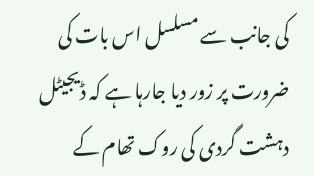کی جانب سے مسلسل اس بات کی ضرورت پر زور دیا جارہا ہے کہ ڈیجیٹل دہشت گردی کی روک تھام کے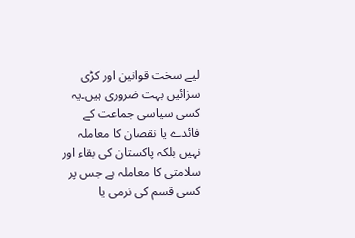لیے سخت قوانین اور کڑی سزائیں بہت ضروری ہیں۔یہ کسی سیاسی جماعت کے فائدے یا نقصان کا معاملہ نہیں بلکہ پاکستان کی بقاء اور سلامتی کا معاملہ ہے جس پر کسی قسم کی نرمی یا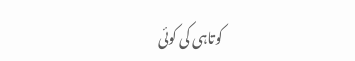کوتاہی کی کوئی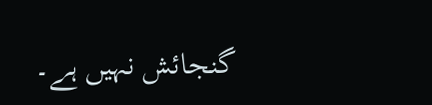گنجائش نہیں ہے۔